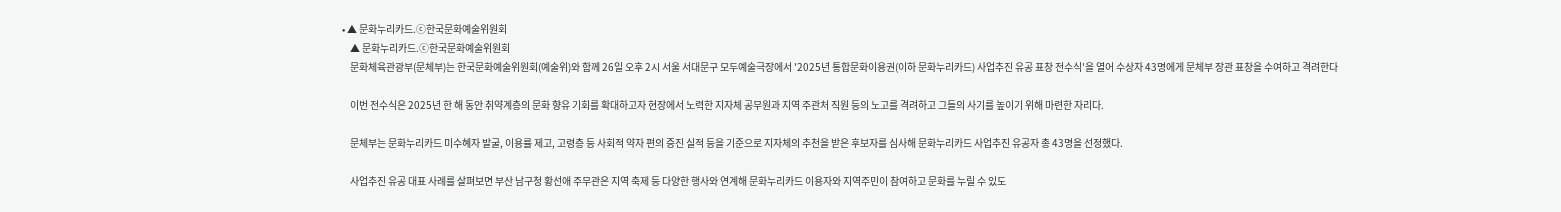• ▲ 문화누리카드.ⓒ한국문화예술위원회
    ▲ 문화누리카드.ⓒ한국문화예술위원회
    문화체육관광부(문체부)는 한국문화예술위원회(예술위)와 함께 26일 오후 2시 서울 서대문구 모두예술극장에서 '2025년 통합문화이용권(이하 문화누리카드) 사업추진 유공 표창 전수식'을 열어 수상자 43명에게 문체부 장관 표창을 수여하고 격려한다

    이번 전수식은 2025년 한 해 동안 취약계층의 문화 향유 기회를 확대하고자 현장에서 노력한 지자체 공무원과 지역 주관처 직원 등의 노고를 격려하고 그들의 사기를 높이기 위해 마련한 자리다.

    문체부는 문화누리카드 미수혜자 발굴, 이용률 제고, 고령층 등 사회적 약자 편의 증진 실적 등을 기준으로 지자체의 추천을 받은 후보자를 심사해 문화누리카드 사업추진 유공자 총 43명을 선정했다.

    사업추진 유공 대표 사례를 살펴보면 부산 남구청 황선애 주무관은 지역 축제 등 다양한 행사와 연계해 문화누리카드 이용자와 지역주민이 참여하고 문화를 누릴 수 있도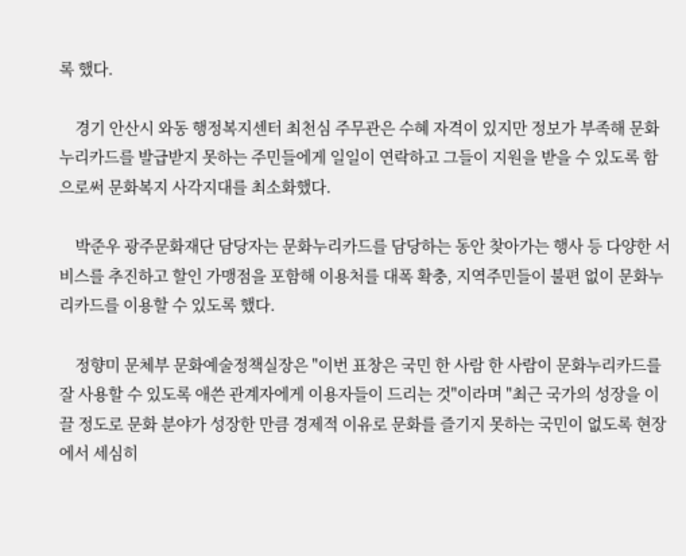록 했다.

    경기 안산시 와동 행정복지센터 최천심 주무관은 수혜 자격이 있지만 정보가 부족해 문화누리카드를 발급받지 못하는 주민들에게 일일이 연락하고 그들이 지원을 받을 수 있도록 함으로써 문화복지 사각지대를 최소화했다.

    박준우 광주문화재단 담당자는 문화누리카드를 담당하는 동안 찾아가는 행사 등 다양한 서비스를 추진하고 할인 가맹점을 포함해 이용처를 대폭 확충, 지역주민들이 불편 없이 문화누리카드를 이용할 수 있도록 했다.

    정향미 문체부 문화예술정책실장은 "이번 표창은 국민 한 사람 한 사람이 문화누리카드를 잘 사용할 수 있도록 애쓴 관계자에게 이용자들이 드리는 것"이라며 "최근 국가의 성장을 이끌 정도로 문화 분야가 성장한 만큼 경제적 이유로 문화를 즐기지 못하는 국민이 없도록 현장에서 세심히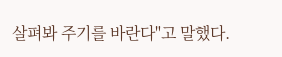살펴봐 주기를 바란다"고 말했다.